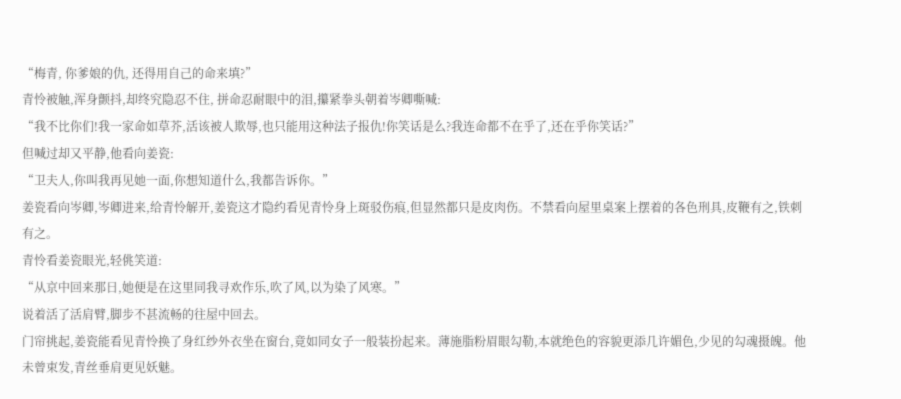“梅青, 你爹娘的仇, 还得用自己的命来填?”
青怜被触,浑身颤抖,却终究隐忍不住, 拼命忍耐眼中的泪,攥紧拳头朝着岑卿嘶喊:
“我不比你们!我一家命如草芥,活该被人欺辱,也只能用这种法子报仇!你笑话是么?我连命都不在乎了,还在乎你笑话?”
但喊过却又平静,他看向姜瓷:
“卫夫人,你叫我再见她一面,你想知道什么,我都告诉你。”
姜瓷看向岑卿,岑卿进来,给青怜解开,姜瓷这才隐约看见青怜身上斑驳伤痕,但显然都只是皮肉伤。不禁看向屋里桌案上摆着的各色刑具,皮鞭有之,铁刺有之。
青怜看姜瓷眼光,轻佻笑道:
“从京中回来那日,她便是在这里同我寻欢作乐,吹了风,以为染了风寒。”
说着活了活肩臂,脚步不甚流畅的往屋中回去。
门帘挑起,姜瓷能看见青怜换了身红纱外衣坐在窗台,竟如同女子一般装扮起来。薄施脂粉眉眼勾勒,本就绝色的容貌更添几许媚色,少见的勾魂摄魄。他未曾束发,青丝垂肩更见妖魅。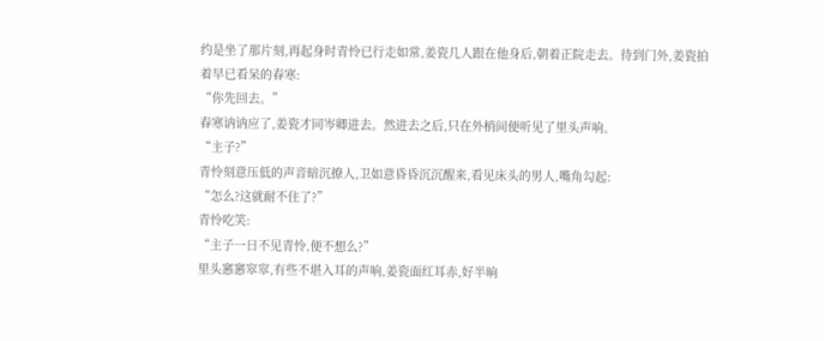约是坐了那片刻,再起身时青怜已行走如常,姜瓷几人跟在他身后,朝着正院走去。待到门外,姜瓷拍着早已看呆的春寒:
“你先回去。”
春寒讷讷应了,姜瓷才同岑卿进去。然进去之后,只在外梢间便听见了里头声响。
“主子?”
青怜刻意压低的声音暗沉撩人,卫如意昏昏沉沉醒来,看见床头的男人,嘴角勾起:
“怎么?这就耐不住了?”
青怜吃笑:
“主子一日不见青怜,便不想么?”
里头窸窸窣窣,有些不堪入耳的声响,姜瓷面红耳赤,好半晌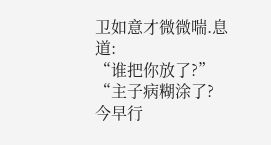卫如意才微微喘.息道:
“谁把你放了?”
“主子病糊涂了?今早行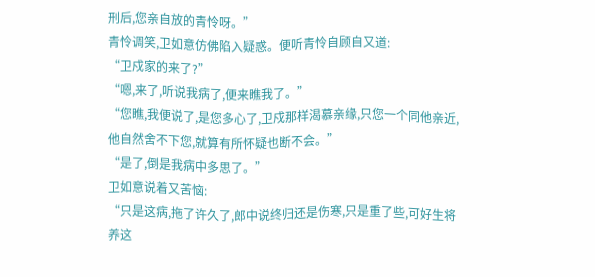刑后,您亲自放的青怜呀。”
青怜调笑,卫如意仿佛陷入疑惑。便听青怜自顾自又道:
“卫戍家的来了?”
“嗯,来了,听说我病了,便来瞧我了。”
“您瞧,我便说了,是您多心了,卫戍那样渴慕亲缘,只您一个同他亲近,他自然舍不下您,就算有所怀疑也断不会。”
“是了,倒是我病中多思了。”
卫如意说着又苦恼:
“只是这病,拖了许久了,郎中说终归还是伤寒,只是重了些,可好生将养这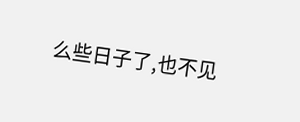么些日子了,也不见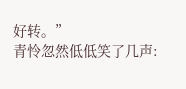好转。”
青怜忽然低低笑了几声: